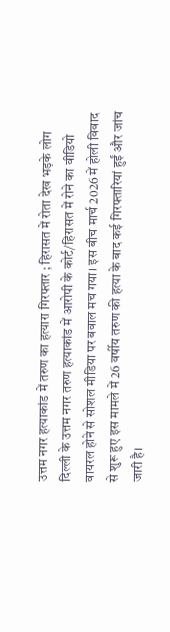उत्तम नगर हत्याकांड में तरुण का हत्यारा गिरफ्तार ; हिरासत में रोता देख भड़के लोग
दिल्ली के उत्तम नगर तरुण हत्याकांड में आरोपी के कोर्ट/हिरासत में रोने का वीडियो वायरल होने से सोशल मीडिया पर बवाल मच गया। इस बीच मार्च 2026 में होली विवाद से शुरू हुए इस मामले में 26 वर्षीय तरुण की हत्या के बाद कई गिरफ्तारियां हुईं और जांच जारी है।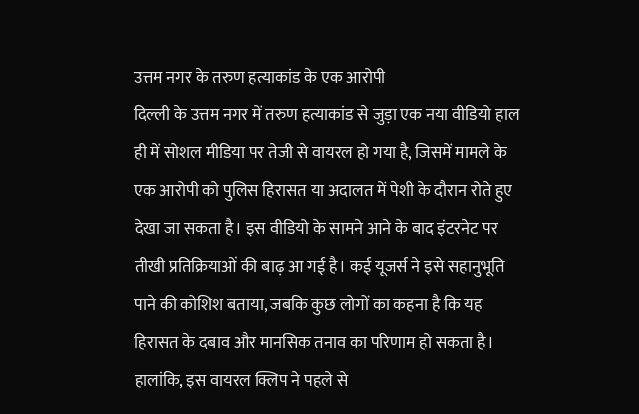उत्तम नगर के तरुण हत्याकांड के एक आरोपी
दिल्ली के उत्तम नगर में तरुण हत्याकांड से जुड़ा एक नया वीडियो हाल ही में सोशल मीडिया पर तेजी से वायरल हो गया है, जिसमें मामले के एक आरोपी को पुलिस हिरासत या अदालत में पेशी के दौरान रोते हुए देखा जा सकता है। इस वीडियो के सामने आने के बाद इंटरनेट पर तीखी प्रतिक्रियाओं की बाढ़ आ गई है। कई यूजर्स ने इसे सहानुभूति पाने की कोशिश बताया, जबकि कुछ लोगों का कहना है कि यह हिरासत के दबाव और मानसिक तनाव का परिणाम हो सकता है। हालांकि, इस वायरल क्लिप ने पहले से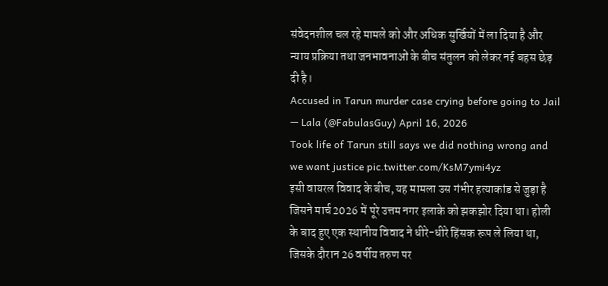संवेदनशील चल रहे मामले को और अधिक सुर्खियों में ला दिया है और न्याय प्रक्रिया तथा जनभावनाओं के बीच संतुलन को लेकर नई बहस छेड़ दी है।
Accused in Tarun murder case crying before going to Jail
— Lala (@FabulasGuy) April 16, 2026
Took life of Tarun still says we did nothing wrong and we want justice pic.twitter.com/KsM7ymi4yz
इसी वायरल विवाद के बीच, यह मामला उस गंभीर हत्याकांड से जुड़ा है जिसने मार्च 2026 में पूरे उत्तम नगर इलाके को झकझोर दिया था। होली के बाद हुए एक स्थानीय विवाद ने धीरे-धीरे हिंसक रूप ले लिया था, जिसके दौरान 26 वर्षीय तरुण पर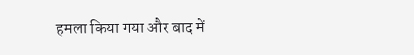हमला किया गया और बाद में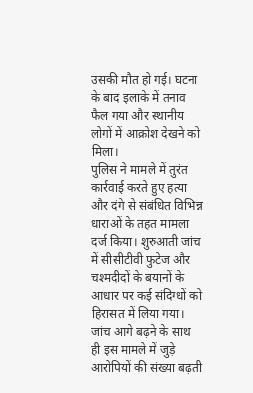उसकी मौत हो गई। घटना के बाद इलाके में तनाव फैल गया और स्थानीय लोगों में आक्रोश देखने को मिला।
पुलिस ने मामले में तुरंत कार्रवाई करते हुए हत्या और दंगे से संबंधित विभिन्न धाराओं के तहत मामला दर्ज किया। शुरुआती जांच में सीसीटीवी फुटेज और चश्मदीदों के बयानों के आधार पर कई संदिग्धों को हिरासत में लिया गया। जांच आगे बढ़ने के साथ ही इस मामले में जुड़े आरोपियों की संख्या बढ़ती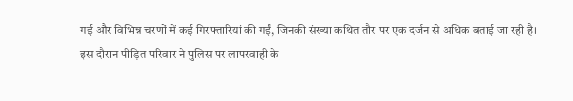गई और विभिन्न चरणों में कई गिरफ्तारियां की गईं, जिनकी संख्या कथित तौर पर एक दर्जन से अधिक बताई जा रही है।
इस दौरान पीड़ित परिवार ने पुलिस पर लापरवाही के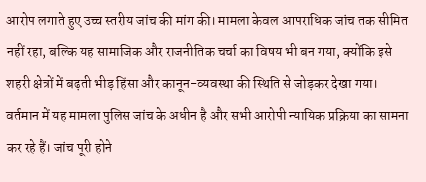आरोप लगाते हुए उच्च स्तरीय जांच की मांग की। मामला केवल आपराधिक जांच तक सीमित नहीं रहा, बल्कि यह सामाजिक और राजनीतिक चर्चा का विषय भी बन गया, क्योंकि इसे शहरी क्षेत्रों में बढ़ती भीड़ हिंसा और कानून-व्यवस्था की स्थिति से जोड़कर देखा गया।
वर्तमान में यह मामला पुलिस जांच के अधीन है और सभी आरोपी न्यायिक प्रक्रिया का सामना कर रहे हैं। जांच पूरी होने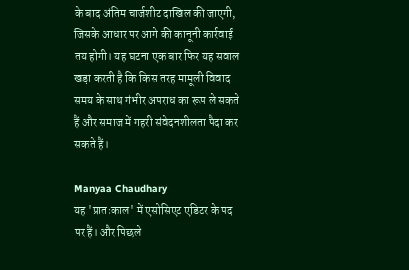के बाद अंतिम चार्जशीट दाखिल की जाएगी, जिसके आधार पर आगे की कानूनी कार्रवाई तय होगी। यह घटना एक बार फिर यह सवाल खड़ा करती है कि किस तरह मामूली विवाद समय के साथ गंभीर अपराध का रूप ले सकते हैं और समाज में गहरी संवेदनशीलता पैदा कर सकते हैं।

Manyaa Chaudhary
यह 'प्रातःकाल' में एसोसिएट एडिटर के पद पर हैं। और पिछले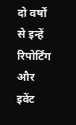दो वर्षों से इन्हें रिपोर्टिंग और इवेंट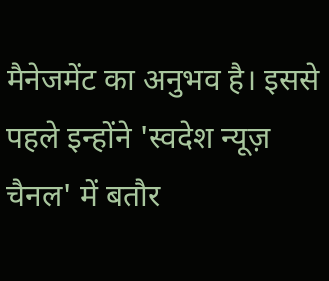मैनेजमेंट का अनुभव है। इससे पहले इन्होंने 'स्वदेश न्यूज़ चैनल' में बतौर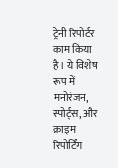ट्रेनी रिपोर्टर काम किया है। ये विशेष रूप में मनोरंजन, स्पोर्ट्स, और क्राइम रिपोर्टिंग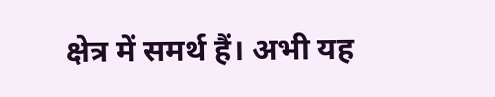क्षेत्र में समर्थ हैं। अभी यह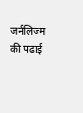जर्नलिज्म की पढाई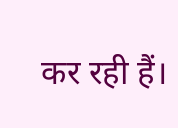कर रही हैं।